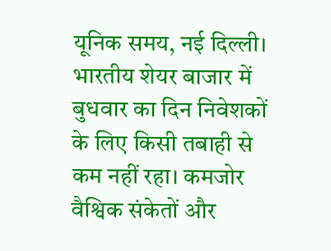यूनिक समय, नई दिल्ली। भारतीय शेयर बाजार में बुधवार का दिन निवेशकों के लिए किसी तबाही से कम नहीं रहा। कमजोर वैश्विक संकेतों और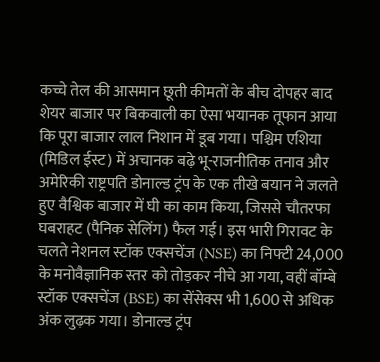कच्चे तेल की आसमान छूती कीमतों के बीच दोपहर बाद शेयर बाजार पर बिकवाली का ऐसा भयानक तूफान आया कि पूरा बाजार लाल निशान में डूब गया। पश्चिम एशिया (मिडिल ईस्ट) में अचानक बढ़े भू-राजनीतिक तनाव और अमेरिकी राष्ट्रपति डोनाल्ड ट्रंप के एक तीखे बयान ने जलते हुए वैश्विक बाजार में घी का काम किया, जिससे चौतरफा घबराहट (पैनिक सेलिंग) फैल गई। इस भारी गिरावट के चलते नेशनल स्टॉक एक्सचेंज (NSE) का निफ्टी 24,000 के मनोवैज्ञानिक स्तर को तोड़कर नीचे आ गया, वहीं बॉम्बे स्टॉक एक्सचेंज (BSE) का सेंसेक्स भी 1,600 से अधिक अंक लुढ़क गया। डोनाल्ड ट्रंप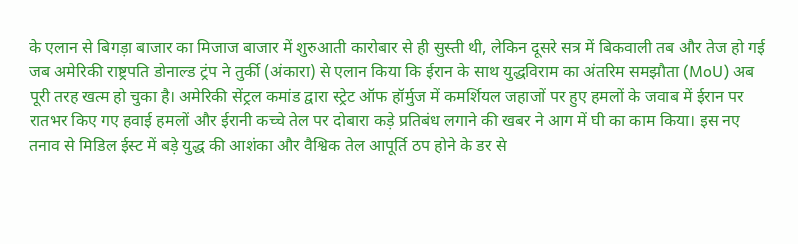के एलान से बिगड़ा बाजार का मिजाज बाजार में शुरुआती कारोबार से ही सुस्ती थी, लेकिन दूसरे सत्र में बिकवाली तब और तेज हो गई जब अमेरिकी राष्ट्रपति डोनाल्ड ट्रंप ने तुर्की (अंकारा) से एलान किया कि ईरान के साथ युद्धविराम का अंतरिम समझौता (MoU) अब पूरी तरह खत्म हो चुका है। अमेरिकी सेंट्रल कमांड द्वारा स्ट्रेट ऑफ हॉर्मुज में कमर्शियल जहाजों पर हुए हमलों के जवाब में ईरान पर रातभर किए गए हवाई हमलों और ईरानी कच्चे तेल पर दोबारा कड़े प्रतिबंध लगाने की खबर ने आग में घी का काम किया। इस नए तनाव से मिडिल ईस्ट में बड़े युद्ध की आशंका और वैश्विक तेल आपूर्ति ठप होने के डर से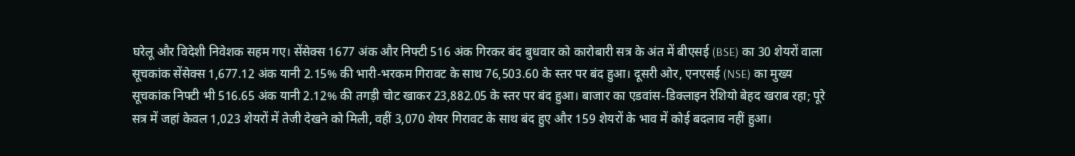घरेलू और विदेशी निवेशक सहम गए। सेंसेक्स 1677 अंक और निफ्टी 516 अंक गिरकर बंद बुधवार को कारोबारी सत्र के अंत में बीएसई (BSE) का 30 शेयरों वाला सूचकांक सेंसेक्स 1,677.12 अंक यानी 2.15% की भारी-भरकम गिरावट के साथ 76,503.60 के स्तर पर बंद हुआ। दूसरी ओर, एनएसई (NSE) का मुख्य सूचकांक निफ्टी भी 516.65 अंक यानी 2.12% की तगड़ी चोट खाकर 23,882.05 के स्तर पर बंद हुआ। बाजार का एडवांस-डिक्लाइन रेशियो बेहद खराब रहा; पूरे सत्र में जहां केवल 1,023 शेयरों में तेजी देखने को मिली, वहीं 3,070 शेयर गिरावट के साथ बंद हुए और 159 शेयरों के भाव में कोई बदलाव नहीं हुआ।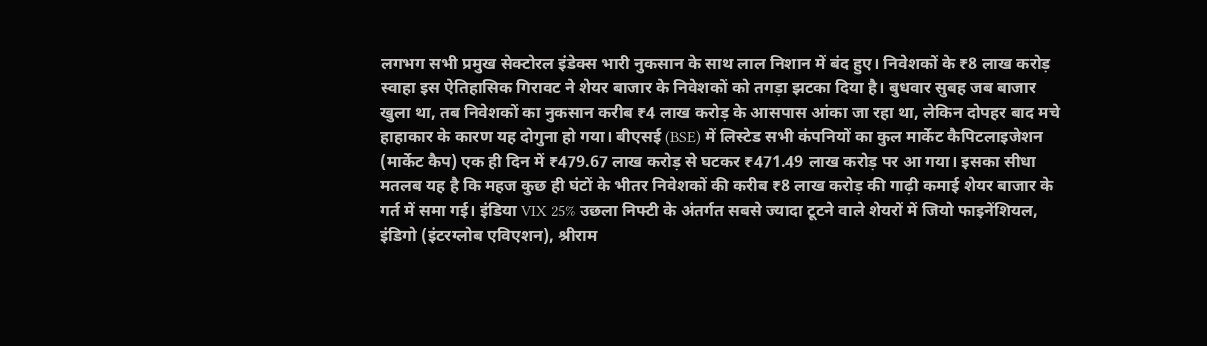लगभग सभी प्रमुख सेक्टोरल इंडेक्स भारी नुकसान के साथ लाल निशान में बंद हुए। निवेशकों के ₹8 लाख करोड़ स्वाहा इस ऐतिहासिक गिरावट ने शेयर बाजार के निवेशकों को तगड़ा झटका दिया है। बुधवार सुबह जब बाजार खुला था, तब निवेशकों का नुकसान करीब ₹4 लाख करोड़ के आसपास आंका जा रहा था, लेकिन दोपहर बाद मचे हाहाकार के कारण यह दोगुना हो गया। बीएसई (BSE) में लिस्टेड सभी कंपनियों का कुल मार्केट कैपिटलाइजेशन (मार्केट कैप) एक ही दिन में ₹479.67 लाख करोड़ से घटकर ₹471.49 लाख करोड़ पर आ गया। इसका सीधा मतलब यह है कि महज कुछ ही घंटों के भीतर निवेशकों की करीब ₹8 लाख करोड़ की गाढ़ी कमाई शेयर बाजार के गर्त में समा गई। इंडिया VIX 25% उछला निफ्टी के अंतर्गत सबसे ज्यादा टूटने वाले शेयरों में जियो फाइनेंशियल, इंडिगो (इंटरग्लोब एविएशन), श्रीराम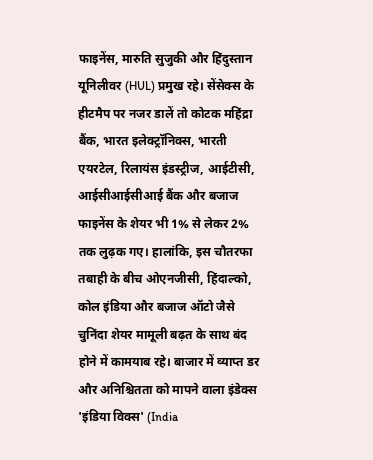फाइनेंस, मारुति सुजुकी और हिंदुस्तान यूनिलीवर (HUL) प्रमुख रहे। सेंसेक्स के हीटमैप पर नजर डालें तो कोटक महिंद्रा बैंक, भारत इलेक्ट्रॉनिक्स, भारती एयरटेल, रिलायंस इंडस्ट्रीज, आईटीसी, आईसीआईसीआई बैंक और बजाज फाइनेंस के शेयर भी 1% से लेकर 2% तक लुढ़क गए। हालांकि, इस चौतरफा तबाही के बीच ओएनजीसी, हिंदाल्को, कोल इंडिया और बजाज ऑटो जैसे चुनिंदा शेयर मामूली बढ़त के साथ बंद होने में कामयाब रहे। बाजार में व्याप्त डर और अनिश्चितता को मापने वाला इंडेक्स 'इंडिया विक्स' (India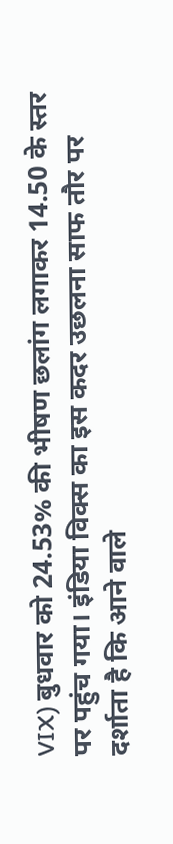VIX) बुधवार को 24.53% की भीषण छलांग लगाकर 14.50 के स्तर पर पहुंच गया। इंडिया विक्स का इस कदर उछलना साफ तौर पर दर्शाता है कि आने वाले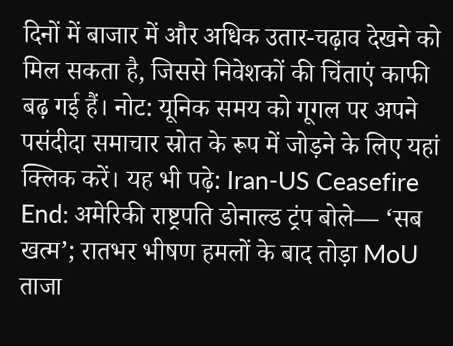दिनों में बाजार में और अधिक उतार-चढ़ाव देखने को मिल सकता है, जिससे निवेशकों की चिंताएं काफी बढ़ गई हैं। नोट: यूनिक समय को गूगल पर अपने पसंदीदा समाचार स्रोत के रूप में जोड़ने के लिए यहां क्लिक करें। यह भी पढ़े: Iran-US Ceasefire End: अमेरिकी राष्ट्रपति डोनाल्ड ट्रंप बोले— ‘सब खत्म’; रातभर भीषण हमलों के बाद तोड़ा MoU ताजा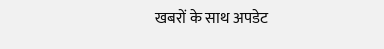खबरों के साथ अपडेट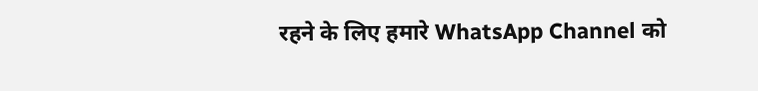रहने के लिए हमारे WhatsApp Channel को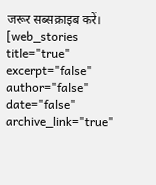जरूर सब्सक्राइब करें। [web_stories title="true" excerpt="false" author="false" date="false" archive_link="true"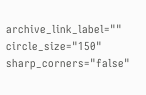archive_link_label="" circle_size="150" sharp_corners="false"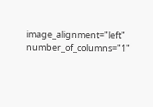image_alignment="left" number_of_columns="1"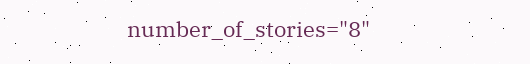number_of_stories="8"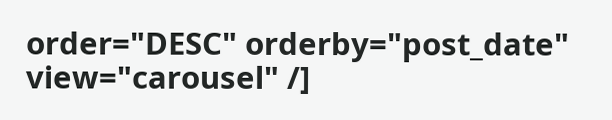order="DESC" orderby="post_date" view="carousel" /]